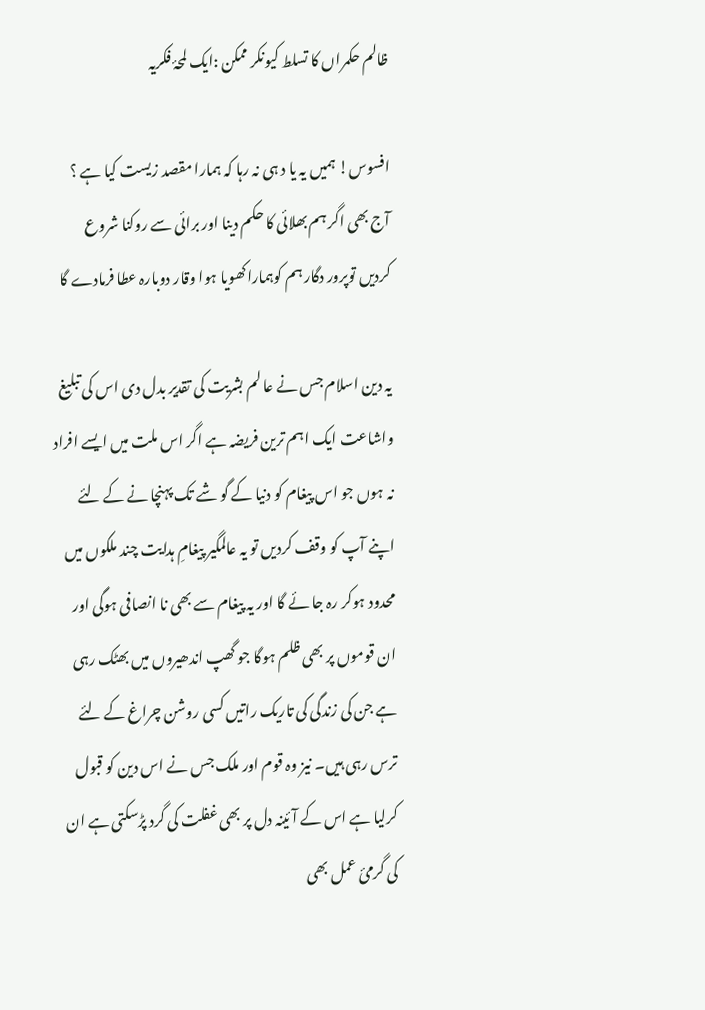ظالم حکمراں کا تسلط کیونکر ممکن :ایک لمحۂ فکریہ

افسوس! ہمیں یہ یا د ہی نہ رہا کہ ہمارا مقصد زیست کیا ہے ؟
آج بھی اگر ہم بھلائی کا حکم دینا اور برائی سے روکنا شروع کردیں توپرور دگار ہم کوہماراکھویا ہوا وقار دوبارہ عطا فرمادے گا

یہ دین اسلام جس نے عا لم بشریت کی تقدیر بدل دی اس کی تبلیغ واشاعت ایک اہم ترین فریضہ ہے اگر اس ملت میں ایسے افراد نہ ہوں جو اس پیغام کو دنیا کے گو شے تک پہنچا نے کے لئے اپنے آپ کو وقف کردیں تو یہ عالمگیر پیغامِ ہدایت چند ملکوں میں محدود ہوکر رہ جا ئے گا اور یہ پیغام سے بھی نا انصافی ہوگی اور ان قوموں پر بھی ظلم ہوگا جو گھپ اندھیروں میں بھٹک رہی ہے جن کی زندگی کی تاریک راتیں کسی روشن چراغ کے لئے ترس رہی ہیں۔ نیز وہ قوم اور ملک جس نے اس دین کو قبول کرلیا ہے اس کے آئینہ دل پر بھی غفلت کی گرد پڑسکتی ہے ان کی گرمیٔ عمل بھی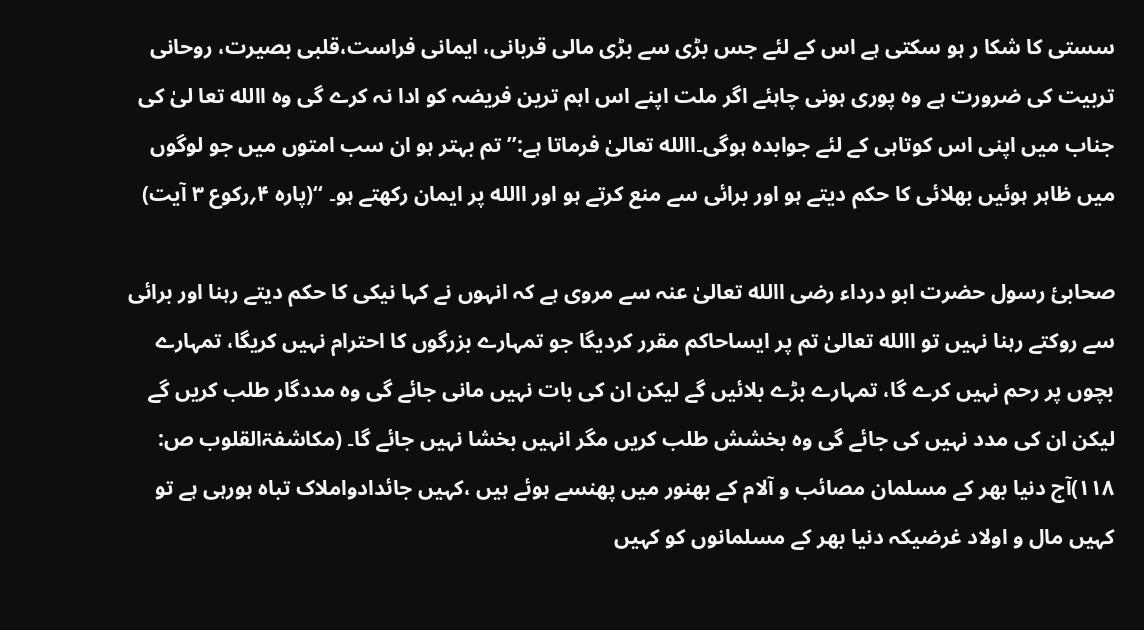سستی کا شکا ر ہو سکتی ہے اس کے لئے جس بڑی سے بڑی مالی قربانی، ایمانی فراست،قلبی بصیرت، روحانی تربیت کی ضرورت ہے وہ پوری ہونی چاہئے اگر ملت اپنے اس اہم ترین فریضہ کو ادا نہ کرے گی وہ االله تعا لیٰ کی جناب میں اپنی اس کوتاہی کے لئے جوابدہ ہوگی۔االله تعالیٰ فرماتا ہے:’’ تم بہتر ہو ان سب امتوں میں جو لوگوں میں ظاہر ہوئیں بھلائی کا حکم دیتے ہو اور برائی سے منع کرتے ہو اور االله پر ایمان رکھتے ہو۔ ‘‘(پارہ ۴؍رکوع ۳ آیت)

صحابیٔ رسول حضرت ابو درداء رضی االله تعالیٰ عنہ سے مروی ہے کہ انہوں نے کہا نیکی کا حکم دیتے رہنا اور برائی سے روکتے رہنا نہیں تو االله تعالیٰ تم پر ایساحاکم مقرر کردیگا جو تمہارے بزرگوں کا احترام نہیں کریگا، تمہارے بچوں پر رحم نہیں کرے گا، تمہارے بڑے بلائیں گے لیکن ان کی بات نہیں مانی جائے گی وہ مددگار طلب کریں گے لیکن ان کی مدد نہیں کی جائے گی وہ بخشش طلب کریں مگر انہیں بخشا نہیں جائے گا۔ (مکاشفۃالقلوب ص: ۱۱۸)آج دنیا بھر کے مسلمان مصائب و آلام کے بھنور میں پھنسے ہوئے ہیں ،کہیں جائدادواملاک تباہ ہورہی ہے تو کہیں مال و اولاد غرضیکہ دنیا بھر کے مسلمانوں کو کہیں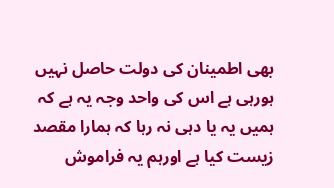بھی اطمینان کی دولت حاصل نہیں ہورہی ہے اس کی واحد وجہ یہ ہے کہ ہمیں یہ یا دہی نہ رہا کہ ہمارا مقصد زیست کیا ہے اورہم یہ فراموش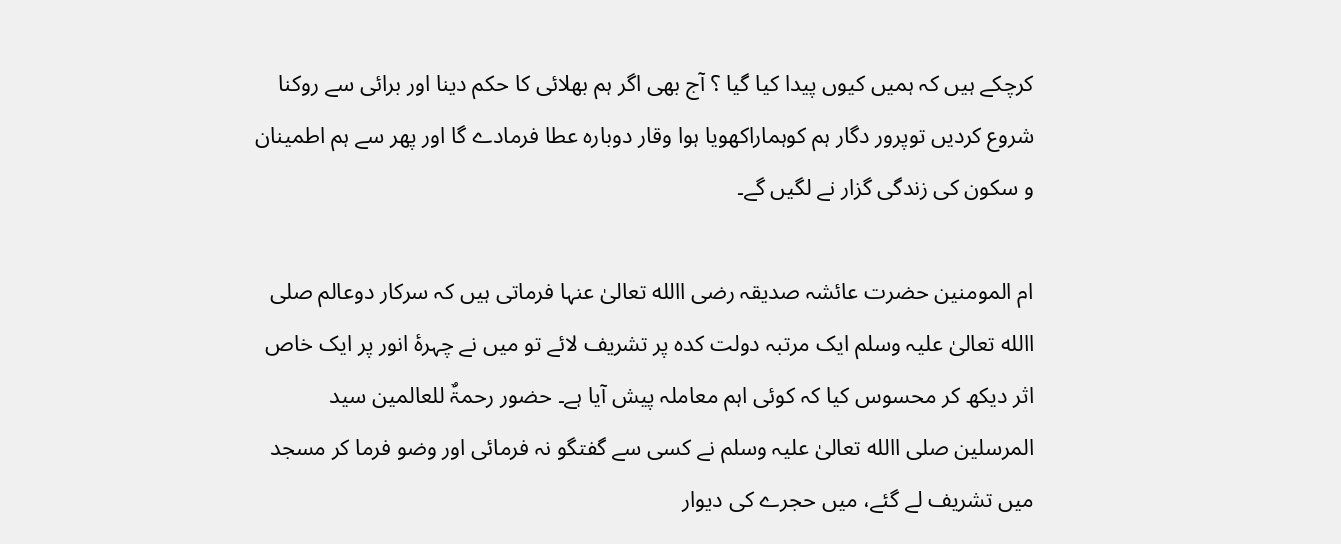کرچکے ہیں کہ ہمیں کیوں پیدا کیا گیا ؟ آج بھی اگر ہم بھلائی کا حکم دینا اور برائی سے روکنا شروع کردیں توپرور دگار ہم کوہماراکھویا ہوا وقار دوبارہ عطا فرمادے گا اور پھر سے ہم اطمینان و سکون کی زندگی گزار نے لگیں گے۔

ام المومنین حضرت عائشہ صدیقہ رضی االله تعالیٰ عنہا فرماتی ہیں کہ سرکار دوعالم صلی االله تعالیٰ علیہ وسلم ایک مرتبہ دولت کدہ پر تشریف لائے تو میں نے چہرۂ انور پر ایک خاص اثر دیکھ کر محسوس کیا کہ کوئی اہم معاملہ پیش آیا ہے۔ حضور رحمۃٌ للعالمین سید المرسلین صلی االله تعالیٰ علیہ وسلم نے کسی سے گفتگو نہ فرمائی اور وضو فرما کر مسجد میں تشریف لے گئے، میں حجرے کی دیوار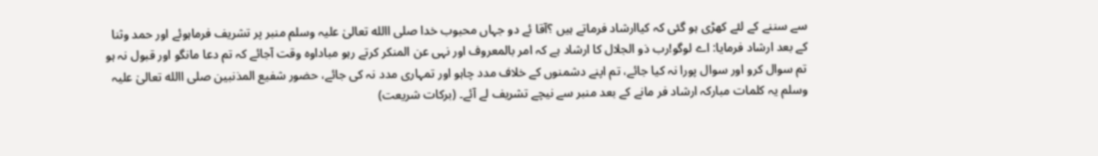سے سننے کے لئے کھڑی ہو گئی کہ کیاارشاد فرماتے ہیں ؟آقا ئے دو جہاں محبوب خدا صلی االله تعالیٰ علیہ وسلم منبر پر تشریف فرماہوئے اور حمد وثنا کے بعد ارشاد فرمایا: اے لوگو!رب ذو الجلال کا ارشاد ہے کہ امر بالمعروف اور نہی عن المنکر کرتے رہو مباداوہ وقت آجائے کہ تم دعا مانگو اور قبول نہ ہو تم سوال کرو اور سوال پورا نہ کیا جائے، تم اپنے دشمنوں کے خلاف مدد چاہو اور تمہاری مدد نہ کی جائے، حضور شفیع المذنبین صلی االله تعالیٰ علیہ وسلم یہ کلمات مبارکہ ارشاد فر مانے کے بعد منبر سے نیچے تشریف لے آئے۔ (برکات شریعت)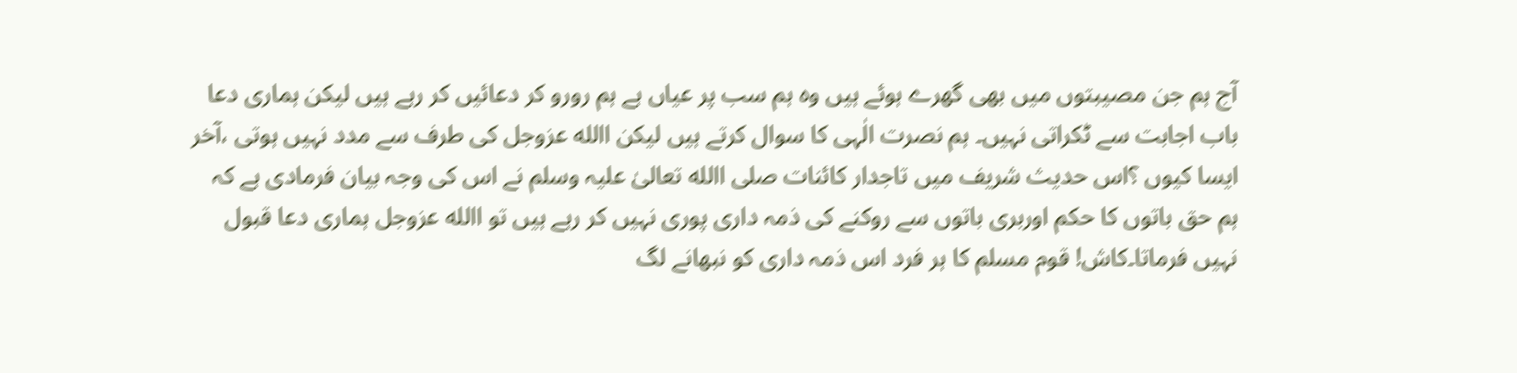آج ہم جن مصیبتوں میں بھی گھرے ہوئے ہیں وہ ہم سب پر عیاں ہے ہم رورو کر دعائیں کر رہے ہیں لیکن ہماری دعا باب اجابت سے ٹکراتی نہیں۔ ہم نصرت الٰہی کا سوال کرتے ہیں لیکن االله عزوجل کی طرف سے مدد نہیں ہوتی ،آخر ایسا کیوں ؟اس حدیث شریف میں تاجدار کائنات صلی االله تعالیٰ علیہ وسلم نے اس کی وجہ بیان فرمادی ہے کہ ہم حق باتوں کا حکم اوربری باتوں سے روکنے کی ذمہ داری پوری نہیں کر رہے ہیں تو االله عزوجل ہماری دعا قبول نہیں فرماتا۔کاش! قوم مسلم کا ہر فرد اس ذمہ داری کو نبھانے لگ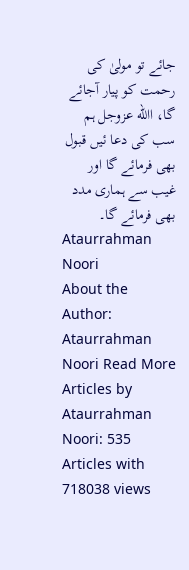جائے تو مولیٰ کی رحمت کو پیار آجائے گا، االله عزوجل ہم سب کی دعا ئیں قبول بھی فرمائے گا اور غیب سے ہماری مدد بھی فرمائے گا۔
Ataurrahman Noori
About the Author: Ataurrahman Noori Read More Articles by Ataurrahman Noori: 535 Articles with 718038 views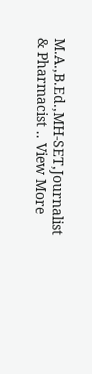M.A.,B.Ed.,MH-SET,Journalist & Pharmacist .. View More